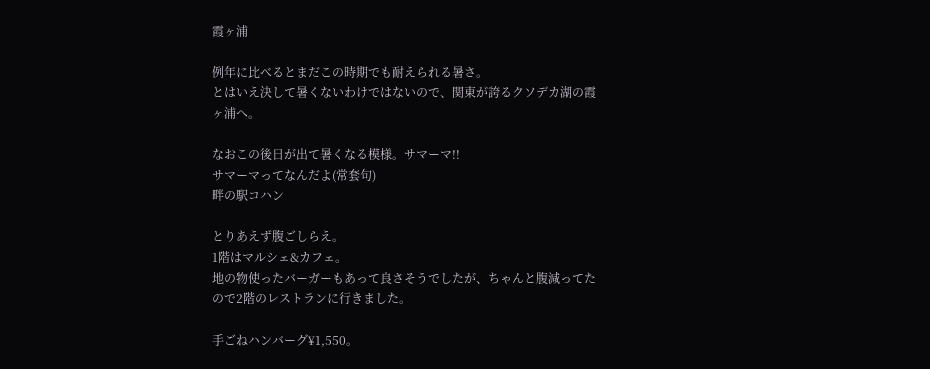霞ヶ浦

例年に比べるとまだこの時期でも耐えられる暑さ。
とはいえ決して暑くないわけではないので、関東が誇るクソデカ湖の霞ヶ浦へ。

なおこの後日が出て暑くなる模様。サマーマ!!
サマーマってなんだよ(常套句)
畔の駅コハン

とりあえず腹ごしらえ。
1階はマルシェ&カフェ。
地の物使ったバーガーもあって良さそうでしたが、ちゃんと腹減ってたので2階のレストランに行きました。

手ごねハンバーグ¥1,550。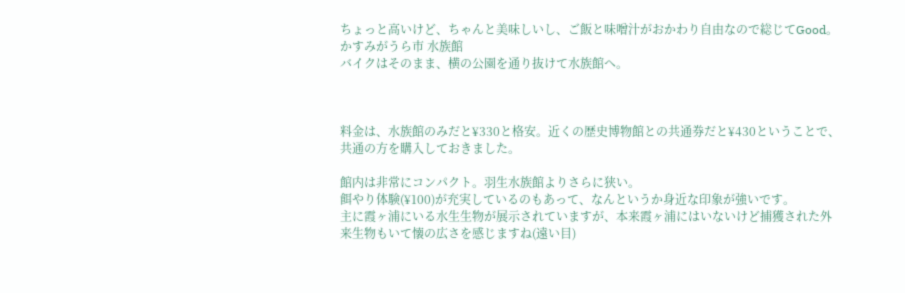ちょっと高いけど、ちゃんと美味しいし、ご飯と味噌汁がおかわり自由なので総じてGood。
かすみがうら市 水族館
バイクはそのまま、横の公園を通り抜けて水族館へ。



料金は、水族館のみだと¥330と格安。近くの歴史博物館との共通券だと¥430ということで、共通の方を購入しておきました。

館内は非常にコンパクト。羽生水族館よりさらに狭い。
餌やり体験(¥100)が充実しているのもあって、なんというか身近な印象が強いです。
主に霞ヶ浦にいる水生生物が展示されていますが、本来霞ヶ浦にはいないけど捕獲された外来生物もいて懐の広さを感じますね(遠い目)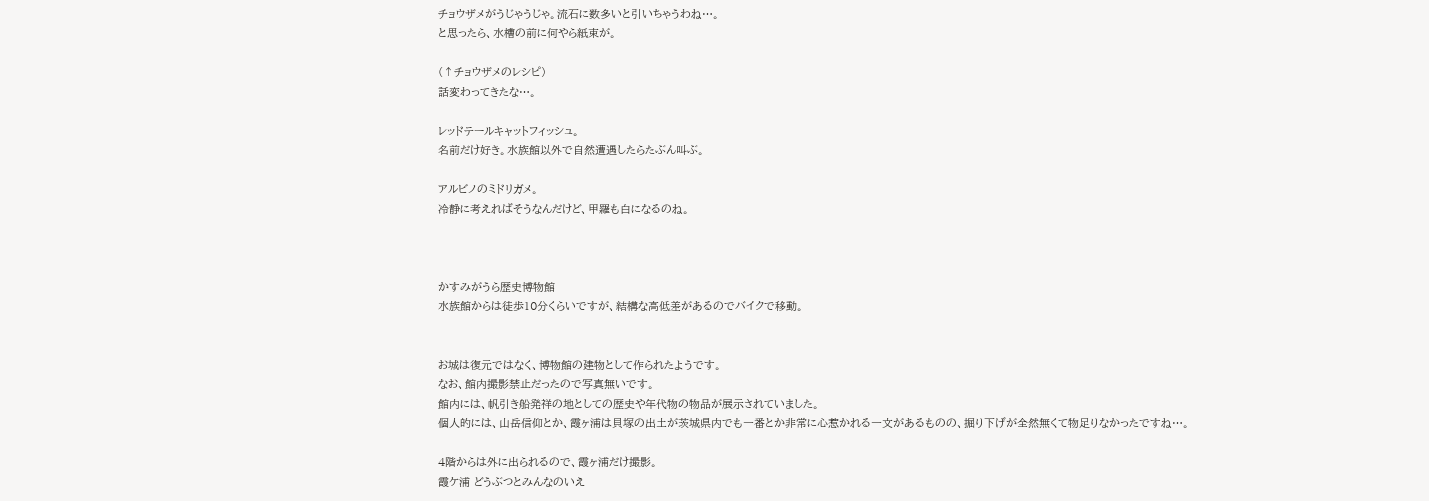チョウザメがうじゃうじゃ。流石に数多いと引いちゃうわね…。
と思ったら、水槽の前に何やら紙束が。

(↑チョウザメのレシピ)
話変わってきたな…。

レッドテールキャットフィッシュ。
名前だけ好き。水族館以外で自然遭遇したらたぶん叫ぶ。

アルビノのミドリガメ。
冷静に考えればそうなんだけど、甲羅も白になるのね。



かすみがうら歴史博物館
水族館からは徒歩10分くらいですが、結構な高低差があるのでバイクで移動。


お城は復元ではなく、博物館の建物として作られたようです。
なお、館内撮影禁止だったので写真無いです。
館内には、帆引き船発祥の地としての歴史や年代物の物品が展示されていました。
個人的には、山岳信仰とか、霞ヶ浦は貝塚の出土が茨城県内でも一番とか非常に心惹かれる一文があるものの、掘り下げが全然無くて物足りなかったですね…。

4階からは外に出られるので、霞ヶ浦だけ撮影。
霞ケ浦 どうぶつとみんなのいえ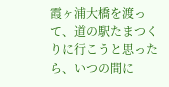霞ヶ浦大橋を渡って、道の駅たまつくりに行こうと思ったら、いつの間に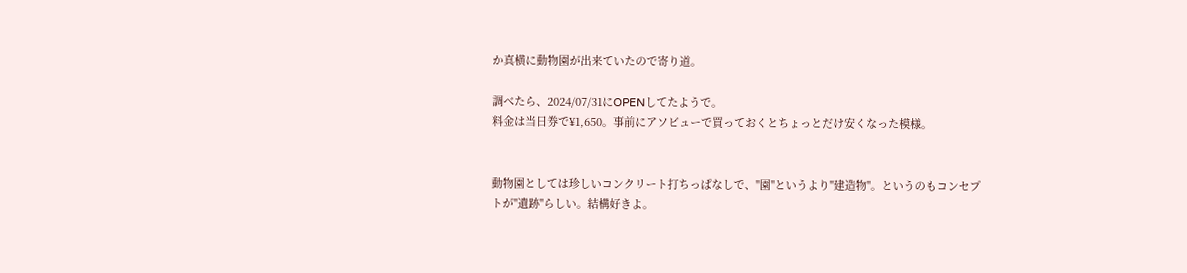か真横に動物園が出来ていたので寄り道。

調べたら、2024/07/31にOPENしてたようで。
料金は当日券で¥1,650。事前にアソビューで買っておくとちょっとだけ安くなった模様。


動物園としては珍しいコンクリート打ちっぱなしで、"園"というより"建造物"。というのもコンセプトが"遺跡"らしい。結構好きよ。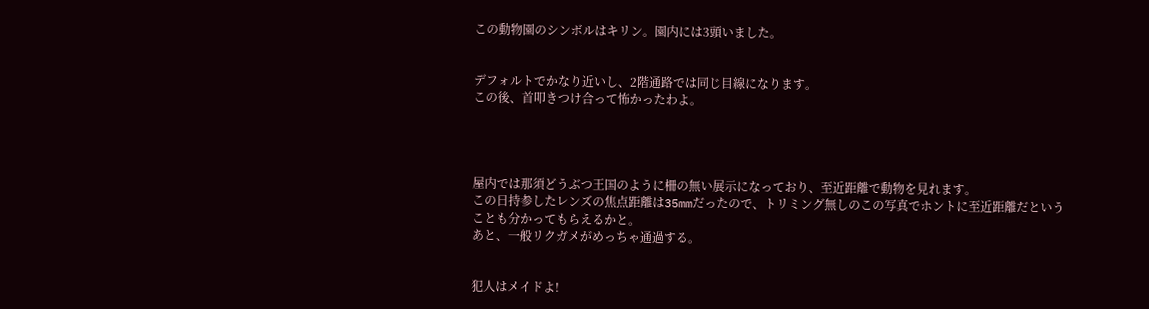この動物園のシンボルはキリン。園内には3頭いました。


デフォルトでかなり近いし、2階通路では同じ目線になります。
この後、首叩きつけ合って怖かったわよ。




屋内では那須どうぶつ王国のように柵の無い展示になっており、至近距離で動物を見れます。
この日持参したレンズの焦点距離は35mmだったので、トリミング無しのこの写真でホントに至近距離だということも分かってもらえるかと。
あと、一般リクガメがめっちゃ通過する。


犯人はメイドよ!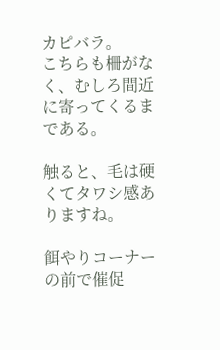カピバラ。
こちらも柵がなく、むしろ間近に寄ってくるまである。

触ると、毛は硬くてタワシ感ありますね。

餌やりコーナーの前で催促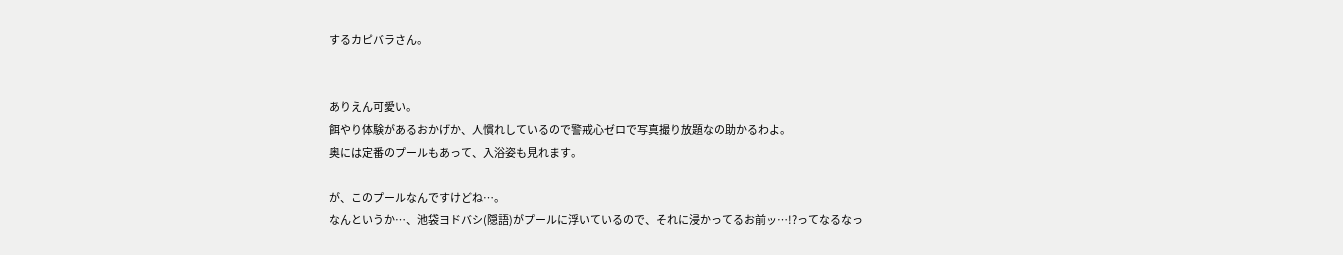するカピバラさん。


ありえん可愛い。
餌やり体験があるおかげか、人慣れしているので警戒心ゼロで写真撮り放題なの助かるわよ。
奥には定番のプールもあって、入浴姿も見れます。

が、このプールなんですけどね…。
なんというか…、池袋ヨドバシ(隠語)がプールに浮いているので、それに浸かってるお前ッ…!?ってなるなっ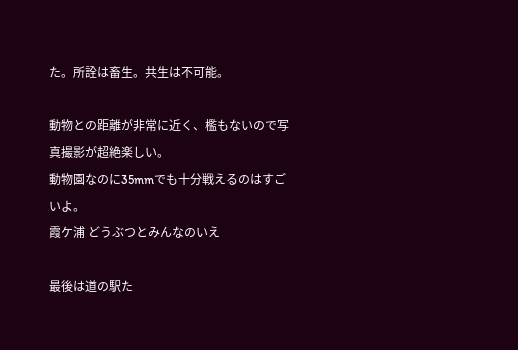た。所詮は畜生。共生は不可能。

動物との距離が非常に近く、檻もないので写真撮影が超絶楽しい。
動物園なのに35mmでも十分戦えるのはすごいよ。
霞ケ浦 どうぶつとみんなのいえ

最後は道の駅た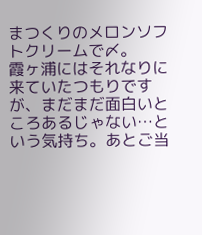まつくりのメロンソフトクリームで〆。
霞ヶ浦にはそれなりに来ていたつもりですが、まだまだ面白いところあるじゃない…という気持ち。あとご当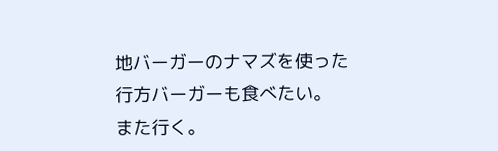地バーガーのナマズを使った行方バーガーも食べたい。
また行く。